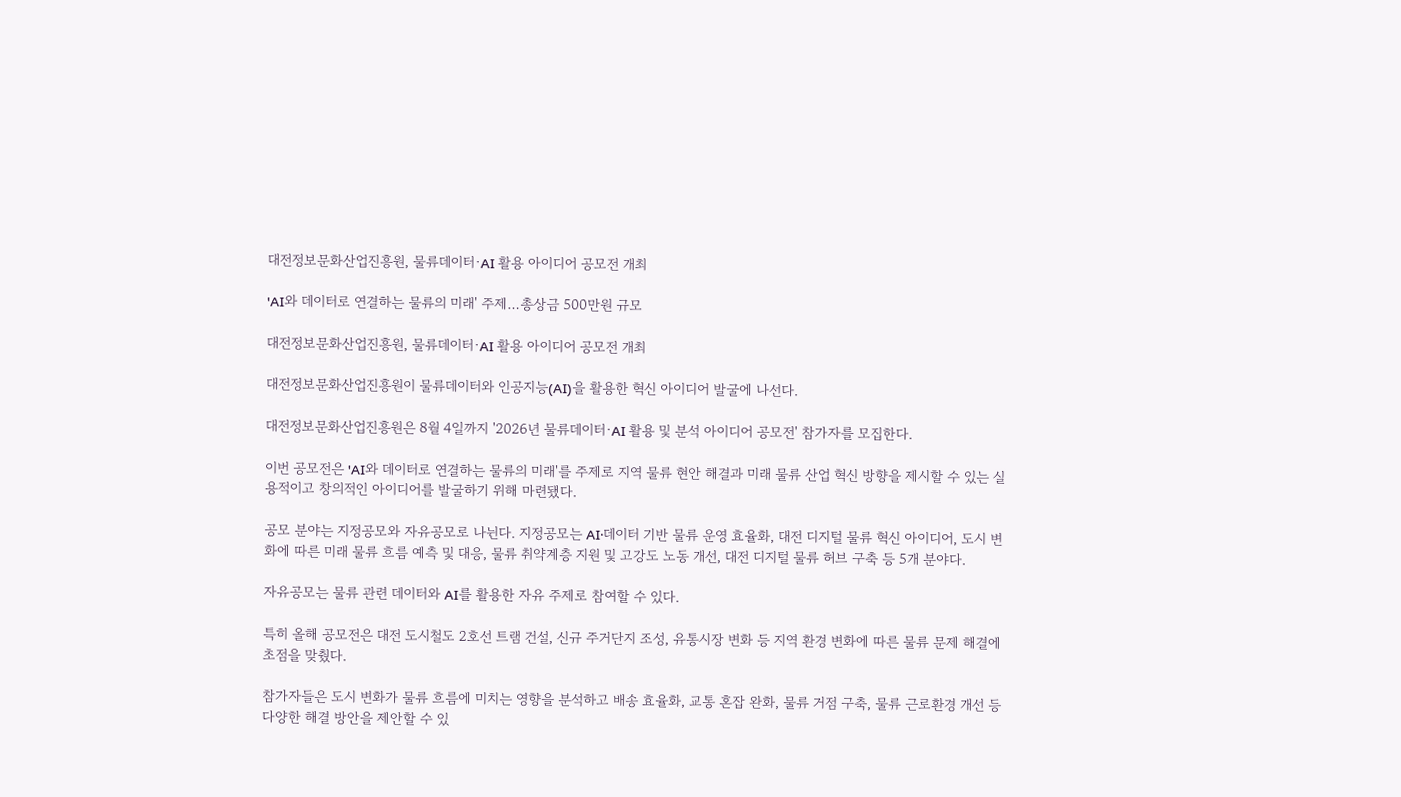대전정보문화산업진흥원, 물류데이터·AI 활용 아이디어 공모전 개최

'AI와 데이터로 연결하는 물류의 미래' 주제…총상금 500만원 규모

대전정보문화산업진흥원, 물류데이터·AI 활용 아이디어 공모전 개최

대전정보문화산업진흥원이 물류데이터와 인공지능(AI)을 활용한 혁신 아이디어 발굴에 나선다.

대전정보문화산업진흥원은 8월 4일까지 '2026년 물류데이터·AI 활용 및 분석 아이디어 공모전' 참가자를 모집한다.

이번 공모전은 'AI와 데이터로 연결하는 물류의 미래'를 주제로 지역 물류 현안 해결과 미래 물류 산업 혁신 방향을 제시할 수 있는 실용적이고 창의적인 아이디어를 발굴하기 위해 마련됐다.

공모 분야는 지정공모와 자유공모로 나뉜다. 지정공모는 AI·데이터 기반 물류 운영 효율화, 대전 디지털 물류 혁신 아이디어, 도시 변화에 따른 미래 물류 흐름 예측 및 대응, 물류 취약계층 지원 및 고강도 노동 개선, 대전 디지털 물류 허브 구축 등 5개 분야다.

자유공모는 물류 관련 데이터와 AI를 활용한 자유 주제로 참여할 수 있다.

특히 올해 공모전은 대전 도시철도 2호선 트램 건설, 신규 주거단지 조성, 유통시장 변화 등 지역 환경 변화에 따른 물류 문제 해결에 초점을 맞췄다.

참가자들은 도시 변화가 물류 흐름에 미치는 영향을 분석하고 배송 효율화, 교통 혼잡 완화, 물류 거점 구축, 물류 근로환경 개선 등 다양한 해결 방안을 제안할 수 있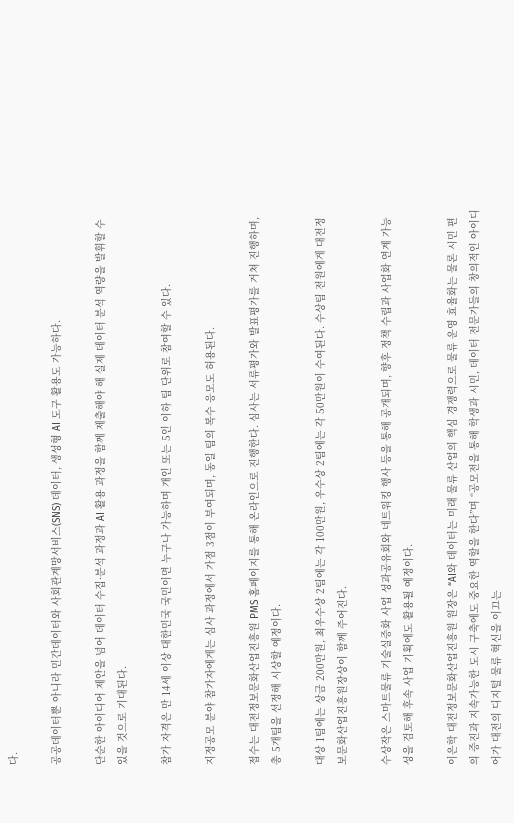다.

공공데이터뿐 아니라 민간데이터와 사회관계망서비스(SNS) 데이터, 생성형 AI 도구 활용도 가능하다.

단순한 아이디어 제안을 넘어 데이터 수집·분석 과정과 AI 활용 과정을 함께 제출해야 해 실제 데이터 분석 역량을 발휘할 수 있을 것으로 기대된다.

참가 자격은 만 14세 이상 대한민국 국민이면 누구나 가능하며 개인 또는 5인 이하 팀 단위로 참여할 수 있다.

지정공모 분야 참가자에게는 심사 과정에서 가점 3점이 부여되며, 동일 팀의 복수 응모도 허용된다.

접수는 대전정보문화산업진흥원 PMS 홈페이지를 통해 온라인으로 진행한다. 심사는 서류평가와 발표평가를 거쳐 진행하며, 총 5개팀을 선정해 시상할 예정이다.

대상 1팀에는 상금 200만원, 최우수상 2팀에는 각 100만원, 우수상 2팀에는 각 50만원이 수여된다. 수상팀 전원에게 대전정보문화산업진흥원장상이 함께 주어진다.

수상작은 스마트물류 기술실증화 사업 성과공유회와 네트워킹 행사 등을 통해 공개되며, 향후 정책 수립과 사업화 연계 가능성을 검토해 후속 사업 기획에도 활용될 예정이다.

이은학 대전정보문화산업진흥원 원장은 “AI와 데이터는 미래 물류 산업의 핵심 경쟁력으로 물류 운영 효율화는 물론 시민 편의 증진과 지속가능한 도시 구축에도 중요한 역할을 한다”며 “공모전을 통해 학생과 시민, 데이터 전문가들의 창의적인 아이디어가 대전의 디지털 물류 혁신을 이끄는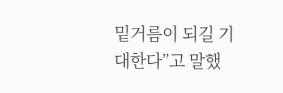밑거름이 되길 기대한다”고 말했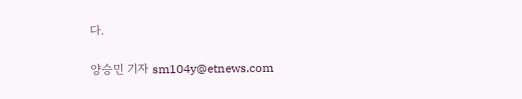다.

양승민 기자 sm104y@etnews.com